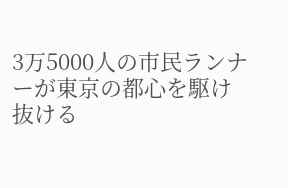3万5000人の市民ランナーが東京の都心を駆け抜ける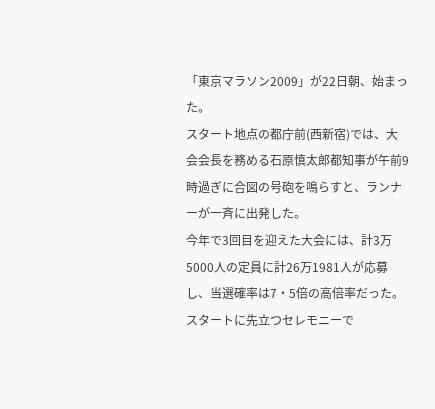「東京マラソン2009」が22日朝、始まった。
スタート地点の都庁前(西新宿)では、大会会長を務める石原慎太郎都知事が午前9時過ぎに合図の号砲を鳴らすと、ランナーが一斉に出発した。
今年で3回目を迎えた大会には、計3万5000人の定員に計26万1981人が応募し、当選確率は7・5倍の高倍率だった。スタートに先立つセレモニーで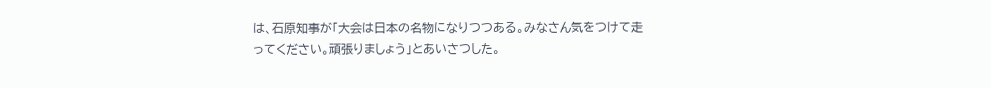は、石原知事が「大会は日本の名物になりつつある。みなさん気をつけて走ってください。頑張りましょう」とあいさつした。